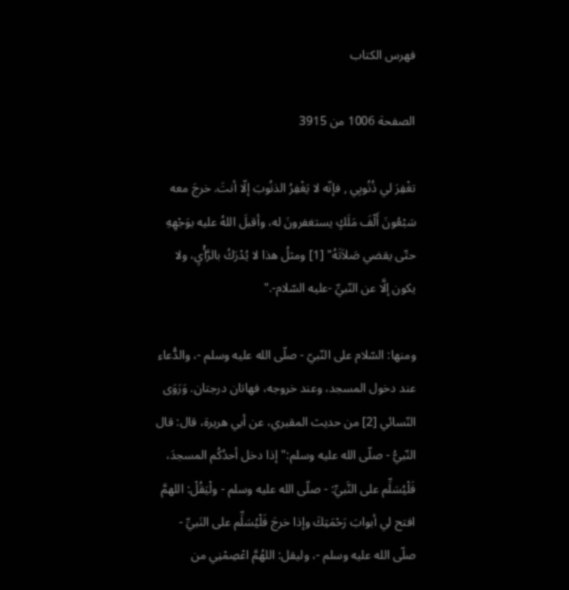فهرس الكتاب

الصفحة 1006 من 3915

تغْفِرَ لي ذُنُوبِي , فإنّه لا يَغْفِرُ الذنُوبَ إلّا أنتَ. خرجَ معه سَبْعُونَ أَلْفَ مَلَكٍ يستغفرونَ له، وأقبلَ اللهُ عليه بوَجْهِهِ حتّى يقضي صَلاَتَهُ" [1] ومثلُ هذا لا يُدْرَكُ بالرَّأْيِ، ولا يكون إلَّا عن النّبيِّ -عليه السّلام-."

ومنها: السّلام على النّبيّ - صلّى الله عليه وسلم -، والدُّعاء عند دخول المسجد، وعند خروجه، فهاتان درجتان. وَرَوَى النّسائي [2] من حديث المقبري، عن أبي هريرة، قال: قال النّبيُّ - صلّى الله عليه وسلم:"إذا دخل أحدُكُم المسجدَ، فَلْيُسَلِّم على النَّبيِّ: - صلّى الله عليه وسلم - ولْيَقُلْ: اللهمَّ افتح لي أبوابَ رَحْمَتِكَ وإذا خرجَ فَلْيُسَلِّم على النَبيِّ - صلّى الله عليه وسلم -، وليقل: اللهُمَّ اعْصِمْنِي من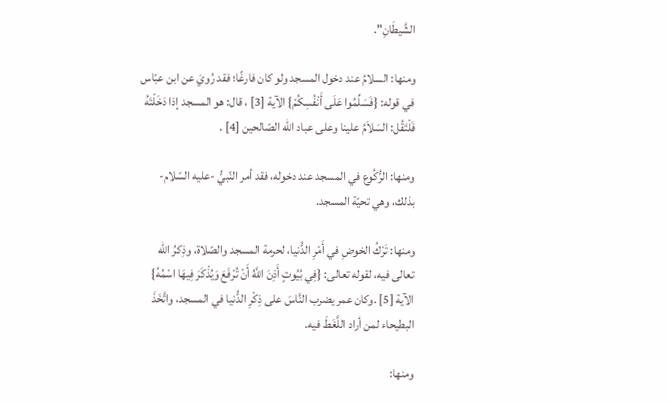الشَّيطَانِ".

ومنها: السلامُ عند دخول المسجد ولو كان فارغًا؛ فقد رُويَ عن ابن عبّاس في قوله: {فَسَلِّمُوا عَلَى أَنْفُسِكُمْ} الآية [3] ، قال: هو المسجد إذا دَخَلْتَهُ فَلْتَقُل: السَلاَمُ علينا وعلى عباد الله الصّالحين [4] .

ومنها: الرُّكُوع في المسجد عند دخوله، فقد أمر النّبيُّ -عليه السّلام- بذلك، وهي تحيّة المسجد.

ومنها: تَرْكُ الخوضِ في أَمْرِ الدُّنيا، لحرمة المسجد والصّلاة، وذِكرُ الله تعالى فيه، لقوله تعالى: {فِي بُيُوتٍ أَذِنَ اللَّهُ أَنْ تُرْفَعَ وَيُذْكَرَ فِيهَا اسْمُهُ} الآية [5] .وكان عمر يضرب النَّاسَ على ذِكْرِ الدُّنيا في المسجد، واتَّخَذَ البطيحاء لمن أراد اللَّغَطَ فيه.

ومنها: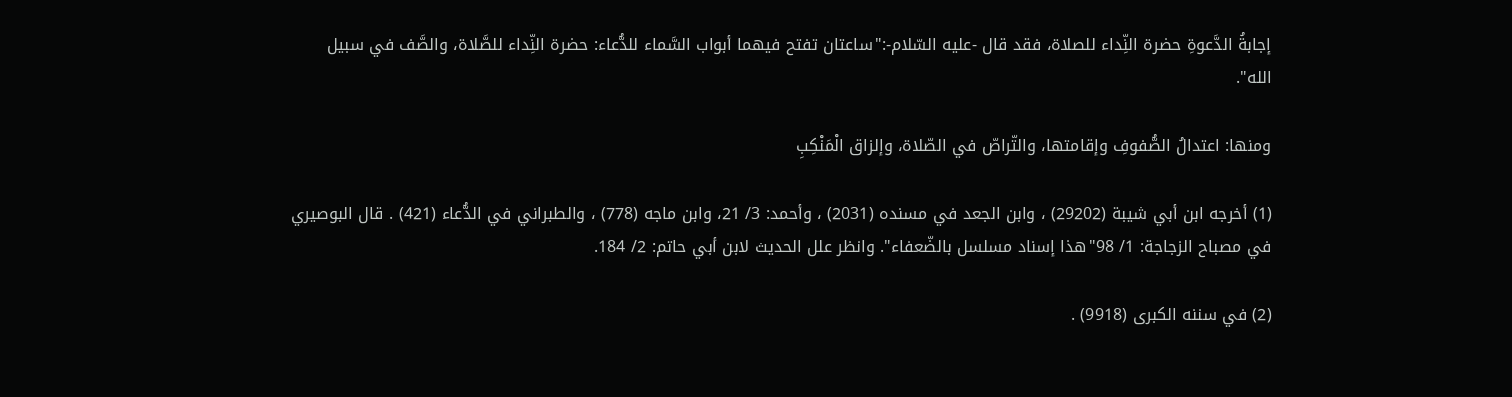إجابةُ الدَّعوةِ حضرة النِّداء للصلاة، فقد قال -عليه السّلام-:"ساعتان تفتح فيهما أبواب السَّماء للدُّعاء: حضرة النِّداء للصَّلاة، والصَّف في سبيل الله".

ومنها: اعتدالُ الصُّفوفِ وإقامتها، والتّراصّ في الصّلاة، وإلزاق الْمَنْكِبِ

(1) أخرجه ابن أبي شيبة (29202) ، وابن الجعد في مسنده (2031) ، وأحمد: 3/ 21، وابن ماجه (778) ، والطبراني في الدُّعاء (421) . قال البوصيري في مصباح الزجاجة: 1/ 98"هذا إسناد مسلسل بالضّعفاء". وانظر علل الحديث لابن أبي حاتم: 2/ 184.

(2) في سننه الكبرى (9918) .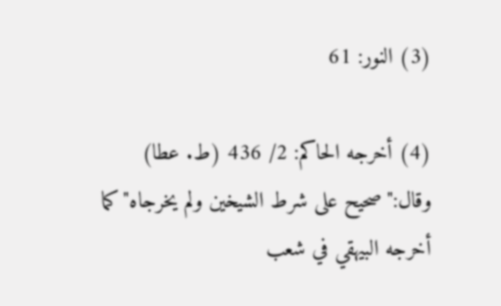(3) النور: 61

(4) أخرجه الحاكم: 2/ 436 (ط. عطا) وقال:"صحيح على شرط الشيخين ولم يخرجاه"كما أخرجه البيهقي في شعب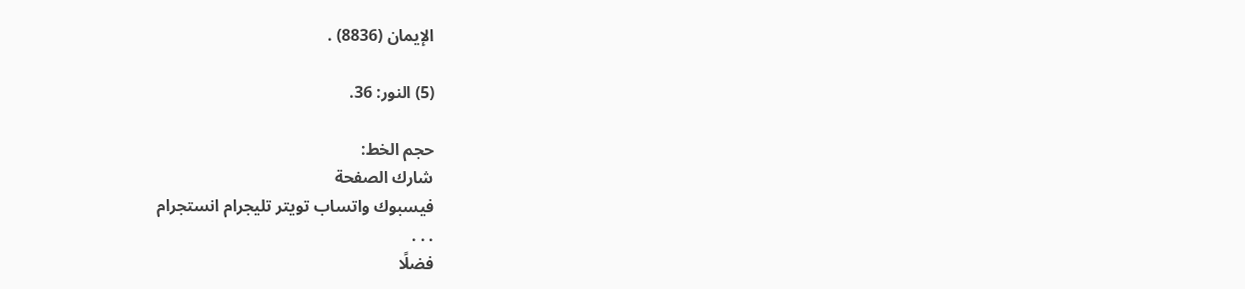الإيمان (8836) .

(5) النور: 36.

حجم الخط:
شارك الصفحة
فيسبوك واتساب تويتر تليجرام انستجرام
. . .
فضلًا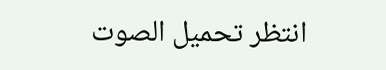انتظر تحميل الصوت